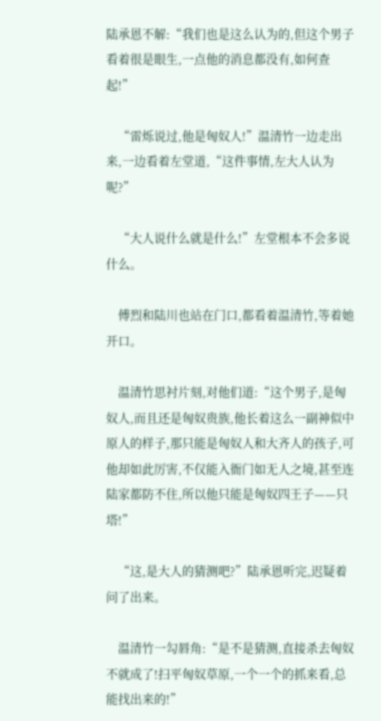陆承恩不解:“我们也是这么认为的,但这个男子看着很是眼生,一点他的消息都没有,如何查起!”

    “雷烁说过,他是匈奴人!”温清竹一边走出来,一边看着左堂道,“这件事情,左大人认为呢?”

    “大人说什么就是什么!”左堂根本不会多说什么。

    傅烈和陆川也站在门口,都看着温清竹,等着她开口。

    温清竹思衬片刻,对他们道:“这个男子,是匈奴人,而且还是匈奴贵族,他长着这么一副神似中原人的样子,那只能是匈奴人和大齐人的孩子,可他却如此厉害,不仅能入衙门如无人之境,甚至连陆家都防不住,所以他只能是匈奴四王子——只塔!”

    “这,是大人的猜测吧?”陆承恩听完,迟疑着问了出来。

    温清竹一勾唇角:“是不是猜测,直接杀去匈奴不就成了!扫平匈奴草原,一个一个的抓来看,总能找出来的!”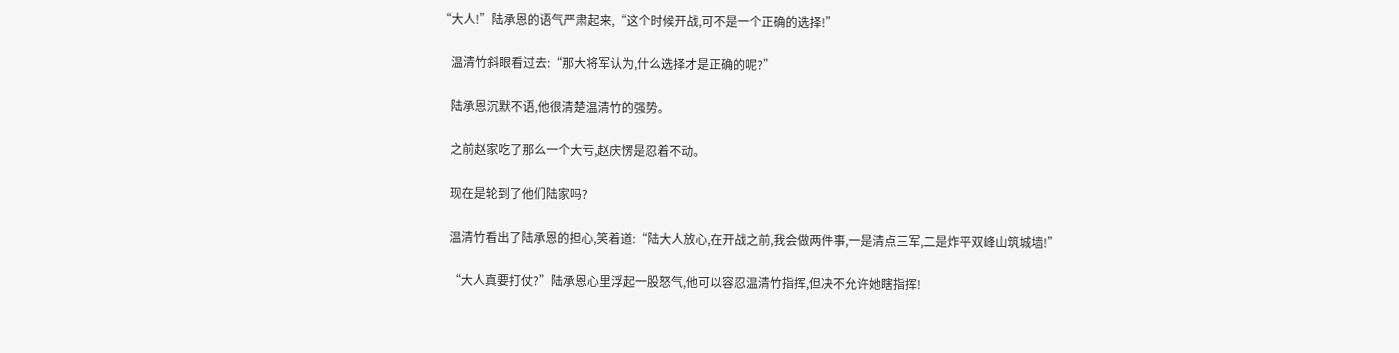“大人!”陆承恩的语气严肃起来,“这个时候开战,可不是一个正确的选择!”

    温清竹斜眼看过去:“那大将军认为,什么选择才是正确的呢?”

    陆承恩沉默不语,他很清楚温清竹的强势。

    之前赵家吃了那么一个大亏,赵庆愣是忍着不动。

    现在是轮到了他们陆家吗?

    温清竹看出了陆承恩的担心,笑着道:“陆大人放心,在开战之前,我会做两件事,一是清点三军,二是炸平双峰山筑城墙!”

    “大人真要打仗?”陆承恩心里浮起一股怒气,他可以容忍温清竹指挥,但决不允许她瞎指挥!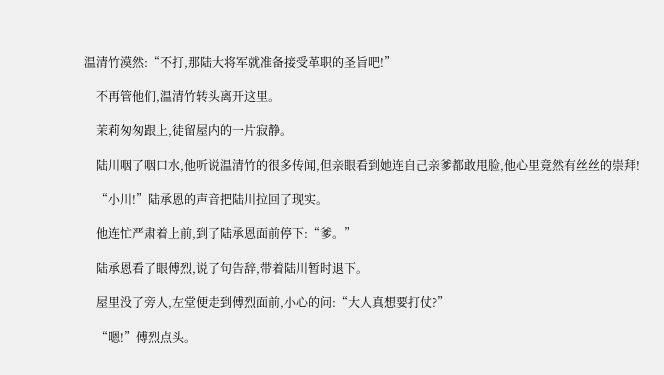温清竹漠然:“不打,那陆大将军就准备接受革职的圣旨吧!”

    不再管他们,温清竹转头离开这里。

    茉莉匆匆跟上,徒留屋内的一片寂静。

    陆川咽了咽口水,他听说温清竹的很多传闻,但亲眼看到她连自己亲爹都敢甩脸,他心里竟然有丝丝的崇拜!

    “小川!”陆承恩的声音把陆川拉回了现实。

    他连忙严肃着上前,到了陆承恩面前停下:“爹。”

    陆承恩看了眼傅烈,说了句告辞,带着陆川暂时退下。

    屋里没了旁人,左堂便走到傅烈面前,小心的问:“大人真想要打仗?”

    “嗯!”傅烈点头。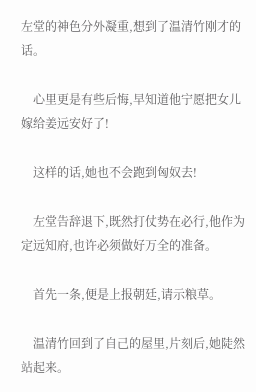左堂的神色分外凝重,想到了温清竹刚才的话。

    心里更是有些后悔,早知道他宁愿把女儿嫁给姜远安好了!

    这样的话,她也不会跑到匈奴去!

    左堂告辞退下,既然打仗势在必行,他作为定远知府,也许必须做好万全的准备。

    首先一条,便是上报朝廷,请示粮草。

    温清竹回到了自己的屋里,片刻后,她陡然站起来。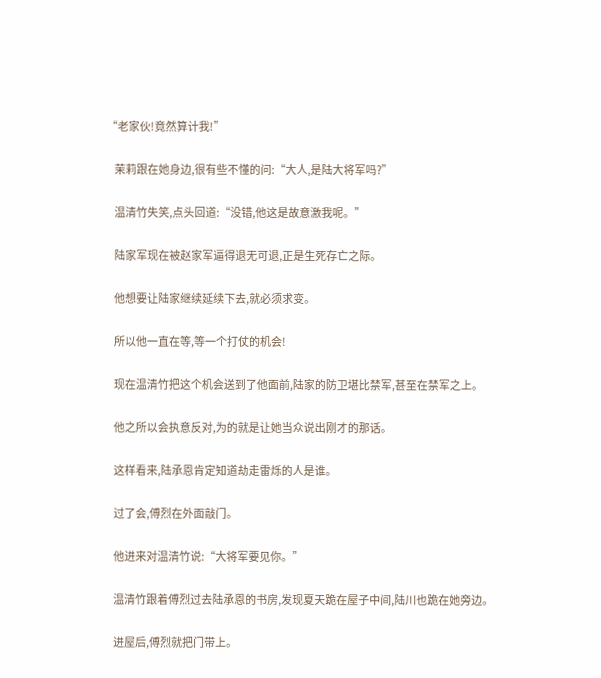“老家伙!竟然算计我!”

    茉莉跟在她身边,很有些不懂的问:“大人,是陆大将军吗?”

    温清竹失笑,点头回道:“没错,他这是故意激我呢。”

    陆家军现在被赵家军逼得退无可退,正是生死存亡之际。

    他想要让陆家继续延续下去,就必须求变。

    所以他一直在等,等一个打仗的机会!

    现在温清竹把这个机会送到了他面前,陆家的防卫堪比禁军,甚至在禁军之上。

    他之所以会执意反对,为的就是让她当众说出刚才的那话。

    这样看来,陆承恩肯定知道劫走雷烁的人是谁。

    过了会,傅烈在外面敲门。

    他进来对温清竹说:“大将军要见你。”

    温清竹跟着傅烈过去陆承恩的书房,发现夏天跪在屋子中间,陆川也跪在她旁边。

    进屋后,傅烈就把门带上。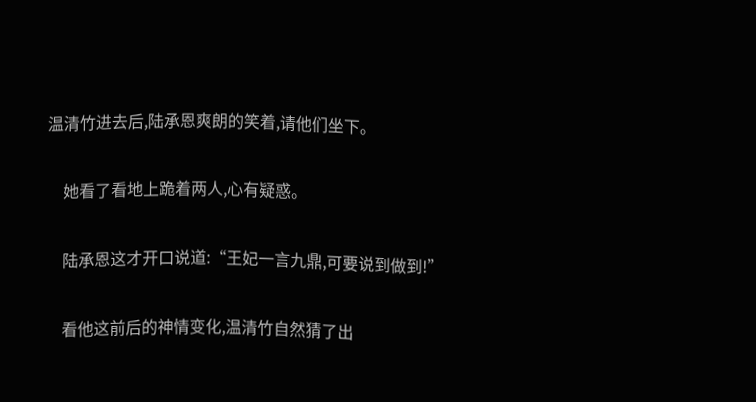温清竹进去后,陆承恩爽朗的笑着,请他们坐下。

    她看了看地上跪着两人,心有疑惑。

    陆承恩这才开口说道:“王妃一言九鼎,可要说到做到!”

    看他这前后的神情变化,温清竹自然猜了出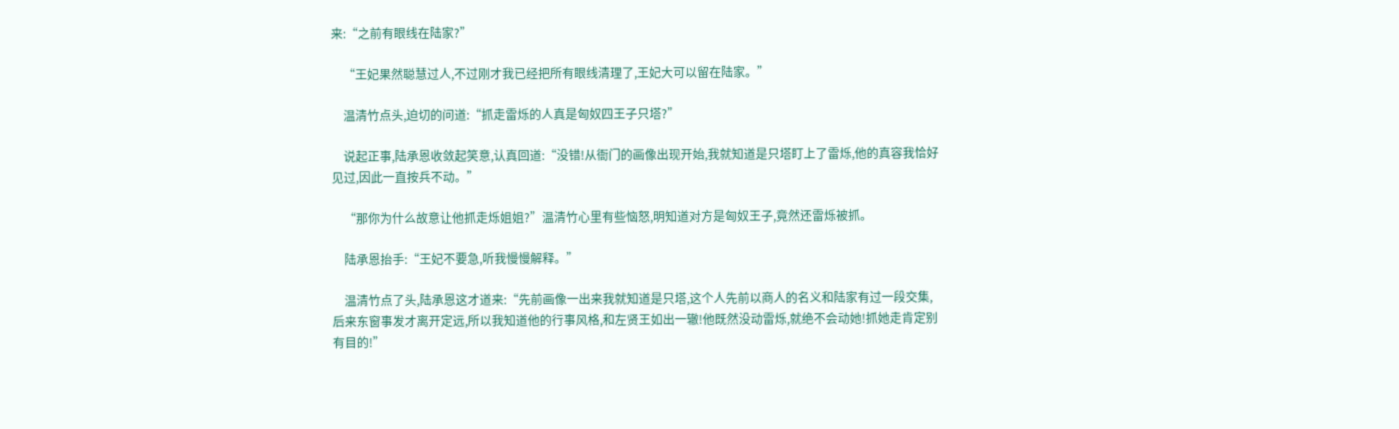来:“之前有眼线在陆家?”

    “王妃果然聪慧过人,不过刚才我已经把所有眼线清理了,王妃大可以留在陆家。”

    温清竹点头,迫切的问道:“抓走雷烁的人真是匈奴四王子只塔?”

    说起正事,陆承恩收敛起笑意,认真回道:“没错!从衙门的画像出现开始,我就知道是只塔盯上了雷烁,他的真容我恰好见过,因此一直按兵不动。”

    “那你为什么故意让他抓走烁姐姐?”温清竹心里有些恼怒,明知道对方是匈奴王子,竟然还雷烁被抓。

    陆承恩抬手:“王妃不要急,听我慢慢解释。”

    温清竹点了头,陆承恩这才道来:“先前画像一出来我就知道是只塔,这个人先前以商人的名义和陆家有过一段交集,后来东窗事发才离开定远,所以我知道他的行事风格,和左贤王如出一辙!他既然没动雷烁,就绝不会动她!抓她走肯定别有目的!”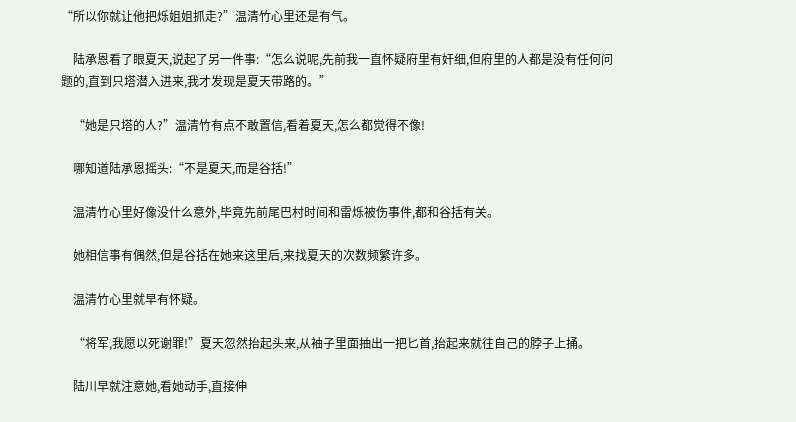“所以你就让他把烁姐姐抓走?”温清竹心里还是有气。

    陆承恩看了眼夏天,说起了另一件事:“怎么说呢,先前我一直怀疑府里有奸细,但府里的人都是没有任何问题的,直到只塔潜入进来,我才发现是夏天带路的。”

    “她是只塔的人?”温清竹有点不敢置信,看着夏天,怎么都觉得不像!

    哪知道陆承恩摇头:“不是夏天,而是谷括!”

    温清竹心里好像没什么意外,毕竟先前尾巴村时间和雷烁被伤事件,都和谷括有关。

    她相信事有偶然,但是谷括在她来这里后,来找夏天的次数频繁许多。

    温清竹心里就早有怀疑。

    “将军,我愿以死谢罪!”夏天忽然抬起头来,从袖子里面抽出一把匕首,抬起来就往自己的脖子上捅。

    陆川早就注意她,看她动手,直接伸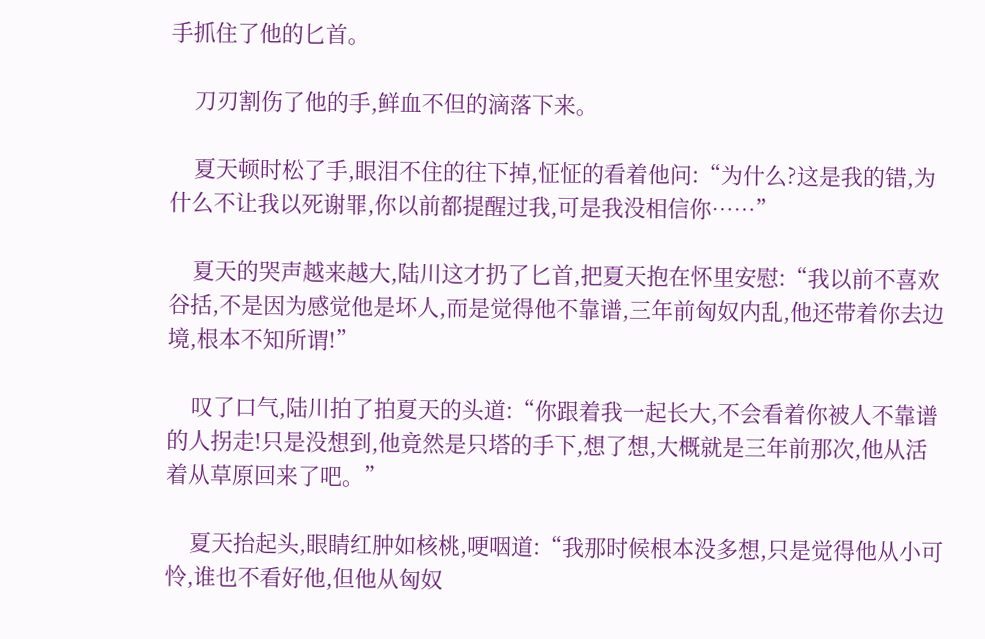手抓住了他的匕首。

    刀刃割伤了他的手,鲜血不但的滴落下来。

    夏天顿时松了手,眼泪不住的往下掉,怔怔的看着他问:“为什么?这是我的错,为什么不让我以死谢罪,你以前都提醒过我,可是我没相信你……”

    夏天的哭声越来越大,陆川这才扔了匕首,把夏天抱在怀里安慰:“我以前不喜欢谷括,不是因为感觉他是坏人,而是觉得他不靠谱,三年前匈奴内乱,他还带着你去边境,根本不知所谓!”

    叹了口气,陆川拍了拍夏天的头道:“你跟着我一起长大,不会看着你被人不靠谱的人拐走!只是没想到,他竟然是只塔的手下,想了想,大概就是三年前那次,他从活着从草原回来了吧。”

    夏天抬起头,眼睛红肿如核桃,哽咽道:“我那时候根本没多想,只是觉得他从小可怜,谁也不看好他,但他从匈奴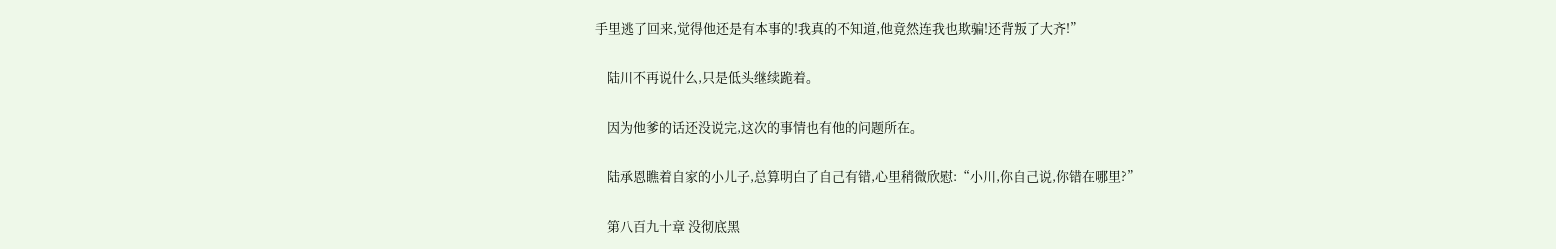手里逃了回来,觉得他还是有本事的!我真的不知道,他竟然连我也欺骗!还背叛了大齐!”

    陆川不再说什么,只是低头继续跪着。

    因为他爹的话还没说完,这次的事情也有他的问题所在。

    陆承恩瞧着自家的小儿子,总算明白了自己有错,心里稍微欣慰:“小川,你自己说,你错在哪里?”

    第八百九十章 没彻底黑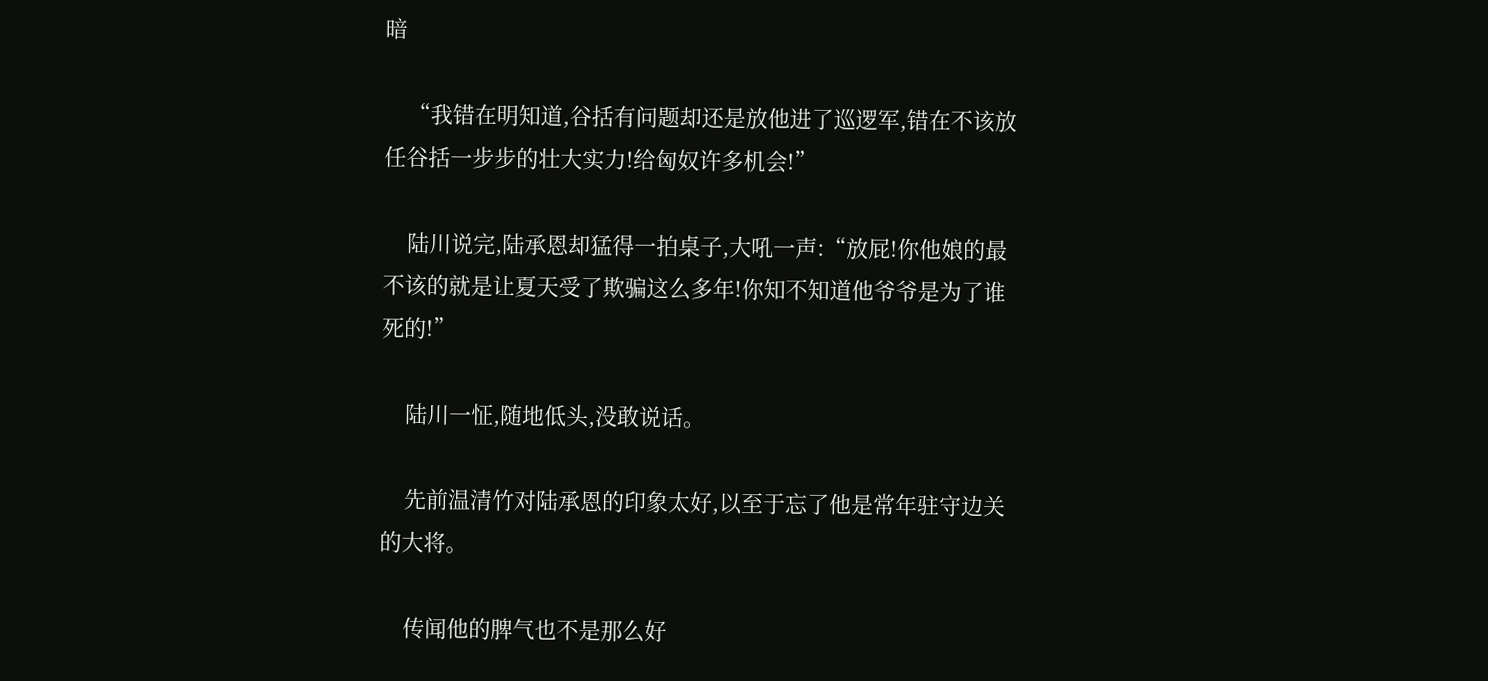暗

    “我错在明知道,谷括有问题却还是放他进了巡逻军,错在不该放任谷括一步步的壮大实力!给匈奴许多机会!”

    陆川说完,陆承恩却猛得一拍桌子,大吼一声:“放屁!你他娘的最不该的就是让夏天受了欺骗这么多年!你知不知道他爷爷是为了谁死的!”

    陆川一怔,随地低头,没敢说话。

    先前温清竹对陆承恩的印象太好,以至于忘了他是常年驻守边关的大将。

    传闻他的脾气也不是那么好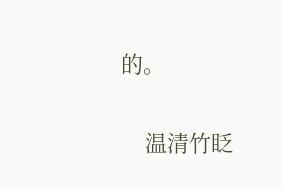的。

    温清竹眨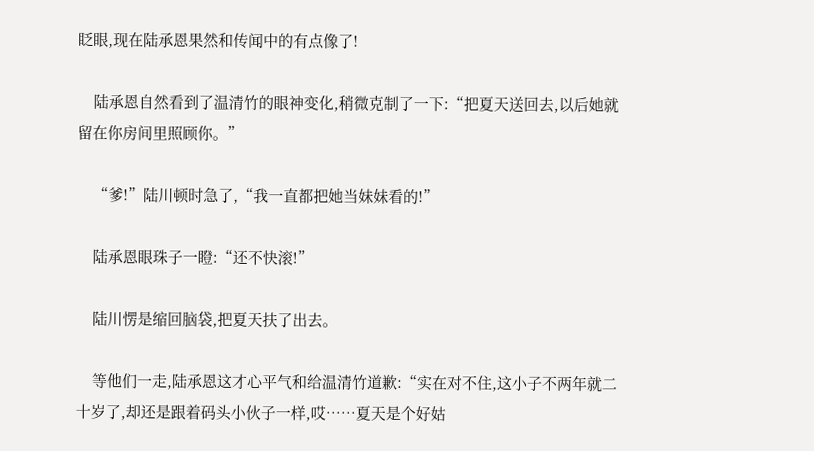眨眼,现在陆承恩果然和传闻中的有点像了!

    陆承恩自然看到了温清竹的眼神变化,稍微克制了一下:“把夏天送回去,以后她就留在你房间里照顾你。”

    “爹!”陆川顿时急了,“我一直都把她当妹妹看的!”

    陆承恩眼珠子一瞪:“还不快滚!”

    陆川愣是缩回脑袋,把夏天扶了出去。

    等他们一走,陆承恩这才心平气和给温清竹道歉:“实在对不住,这小子不两年就二十岁了,却还是跟着码头小伙子一样,哎……夏天是个好姑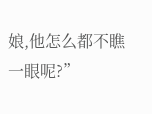娘,他怎么都不瞧一眼呢?”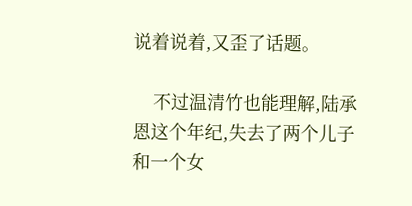说着说着,又歪了话题。

    不过温清竹也能理解,陆承恩这个年纪,失去了两个儿子和一个女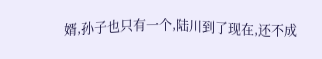婿,孙子也只有一个,陆川到了现在,还不成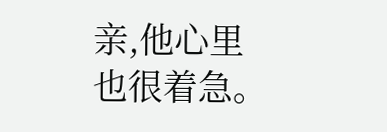亲,他心里也很着急。